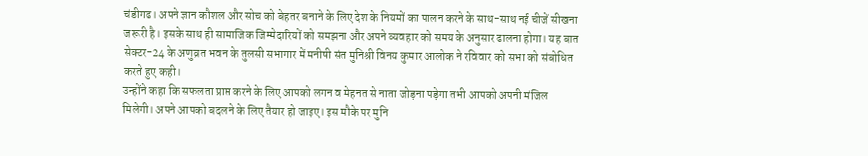चंडीगढ। अपने ज्ञान कौशल और सोच को बेहतर बनाने के लिए देश के नियमों का पालन करने के साथ-साथ नई चीजें सीखना जरूरी है। इसके साथ ही सामाजिक जिम्मेदारियों को समझना और अपने व्यवहार को समय के अनुसार ढालना होगा। यह बात सेक्टर-24 के अणुव्रत भवन के तुलसी सभागार में मनीषी संत मुनिश्री विनय कुमार आलोक ने रविवार को सभा को संबोधित करते हुए कही।
उन्होंने कहा कि सफलता प्राप्त करने के लिए आपको लगन व मेहनत से नाता जोड़ना पड़ेगा तभी आपको अपनी मंजिल मिलेगी। अपने आपको बदलने के लिए तैयार हो जाइए। इस मौके पर मुनि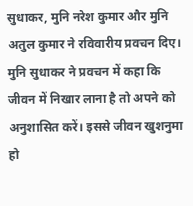सुधाकर, मुनि नरेश कुमार और मुनि अतुल कुमार ने रविवारीय प्रवचन दिए।
मुनि सुधाकर ने प्रवचन में कहा कि जीवन में निखार लाना है तो अपने को अनुशासित करें। इससे जीवन खुशनुमा हो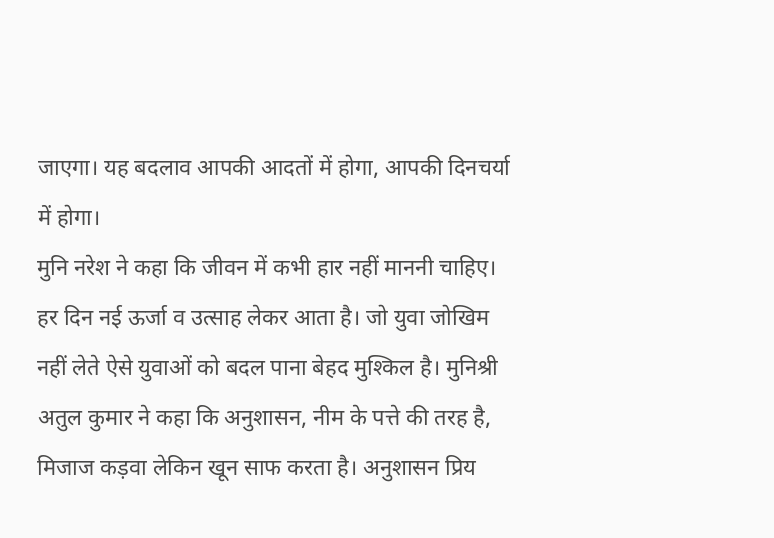जाएगा। यह बदलाव आपकी आदतों में होगा, आपकी दिनचर्या में होगा।
मुनि नरेश ने कहा कि जीवन में कभी हार नहीं माननी चाहिए। हर दिन नई ऊर्जा व उत्साह लेकर आता है। जो युवा जोखिम नहीं लेते ऐसे युवाओं को बदल पाना बेहद मुश्किल है। मुनिश्री अतुल कुमार ने कहा कि अनुशासन, नीम के पत्ते की तरह है, मिजाज कड़वा लेकिन खून साफ करता है। अनुशासन प्रिय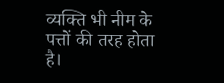व्यक्ति भी नीम के पत्तों की तरह होता है।